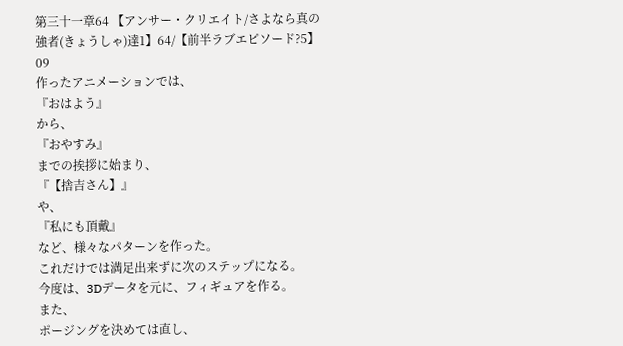第三十一章64 【アンサー・クリエイト/さよなら真の強者(きょうしゃ)達1】64/【前半ラブエピソード?5】09
作ったアニメーションでは、
『おはよう』
から、
『おやすみ』
までの挨拶に始まり、
『【捨吉さん】』
や、
『私にも頂戴』
など、様々なパターンを作った。
これだけでは満足出来ずに次のステップになる。
今度は、3Dデータを元に、フィギュアを作る。
また、
ポージングを決めては直し、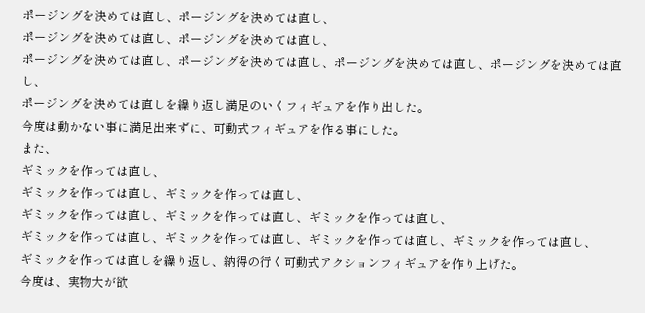ポージングを決めては直し、ポージングを決めては直し、
ポージングを決めては直し、ポージングを決めては直し、
ポージングを決めては直し、ポージングを決めては直し、ポージングを決めては直し、ポージングを決めては直し、
ポージングを決めては直しを繰り返し満足のいくフィギュアを作り出した。
今度は動かない事に満足出来ずに、可動式フィギュアを作る事にした。
また、
ギミックを作っては直し、
ギミックを作っては直し、ギミックを作っては直し、
ギミックを作っては直し、ギミックを作っては直し、ギミックを作っては直し、
ギミックを作っては直し、ギミックを作っては直し、ギミックを作っては直し、ギミックを作っては直し、
ギミックを作っては直しを繰り返し、納得の行く可動式アクションフィギュアを作り上げた。
今度は、実物大が欲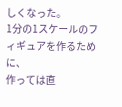しくなった。
1分の1スケールのフィギュアを作るために、
作っては直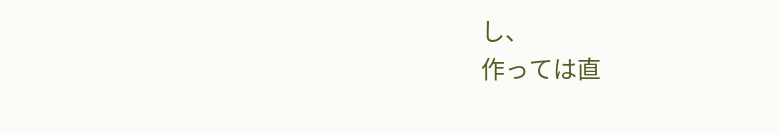し、
作っては直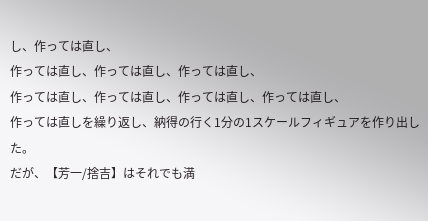し、作っては直し、
作っては直し、作っては直し、作っては直し、
作っては直し、作っては直し、作っては直し、作っては直し、
作っては直しを繰り返し、納得の行く1分の1スケールフィギュアを作り出した。
だが、【芳一/捨吉】はそれでも満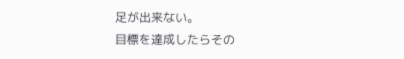足が出来ない。
目標を達成したらその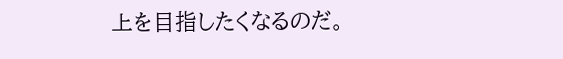上を目指したくなるのだ。